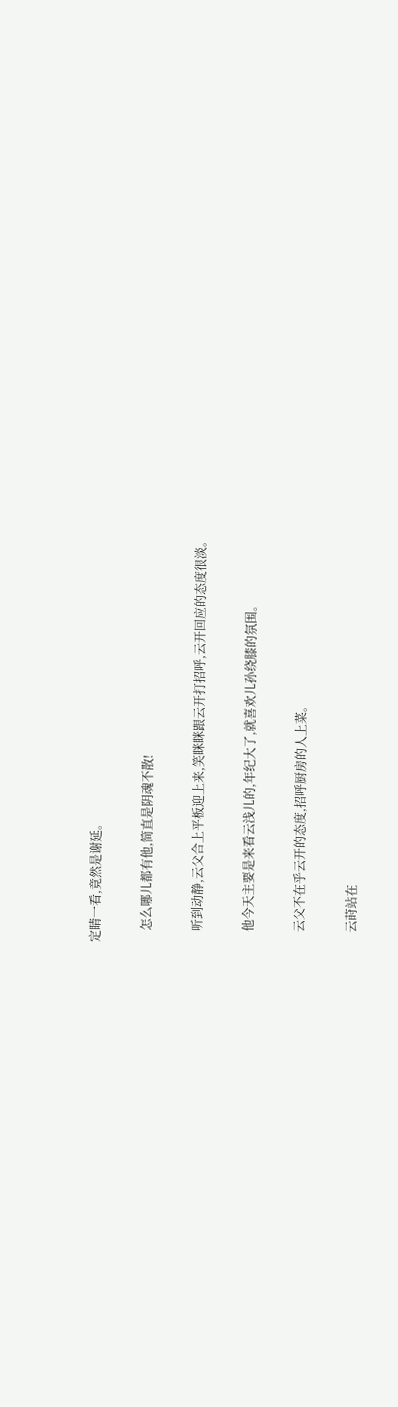定睛一看,竟然是谢延。

    怎么哪儿都有他,简直是阴魂不散!

    听到动静,云父合上平板迎上来,笑眯眯跟云开打招呼,云开回应的态度很淡。

    他今天主要是来看云浅儿的,年纪大了,就喜欢儿孙绕膝的氛围。

    云父不在乎云开的态度,招呼厨房的人上菜。

    云莳站在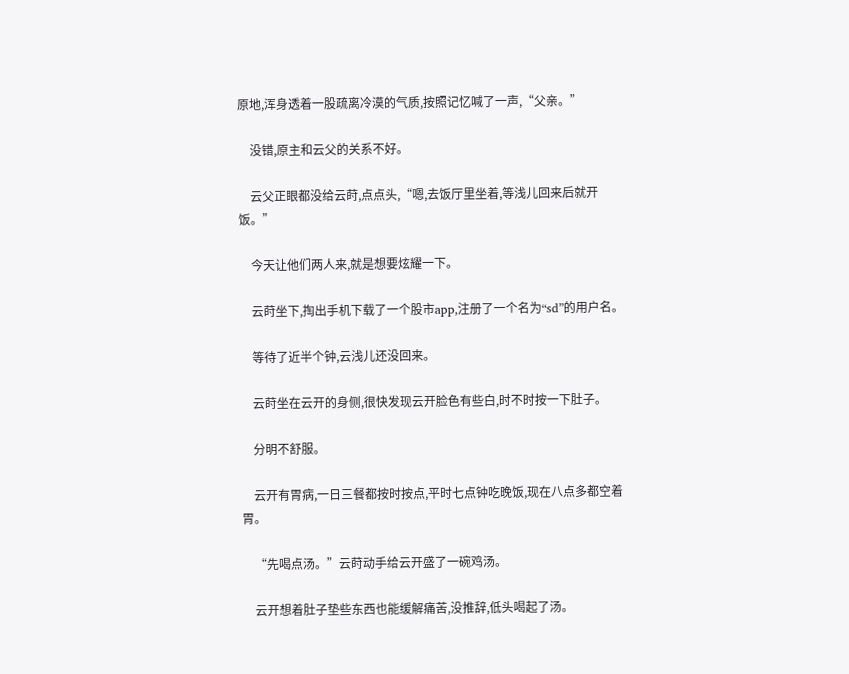原地,浑身透着一股疏离冷漠的气质,按照记忆喊了一声,“父亲。”

    没错,原主和云父的关系不好。

    云父正眼都没给云莳,点点头,“嗯,去饭厅里坐着,等浅儿回来后就开饭。”

    今天让他们两人来,就是想要炫耀一下。

    云莳坐下,掏出手机下载了一个股市app,注册了一个名为“sd”的用户名。

    等待了近半个钟,云浅儿还没回来。

    云莳坐在云开的身侧,很快发现云开脸色有些白,时不时按一下肚子。

    分明不舒服。

    云开有胃病,一日三餐都按时按点,平时七点钟吃晚饭,现在八点多都空着胃。

    “先喝点汤。”云莳动手给云开盛了一碗鸡汤。

    云开想着肚子垫些东西也能缓解痛苦,没推辞,低头喝起了汤。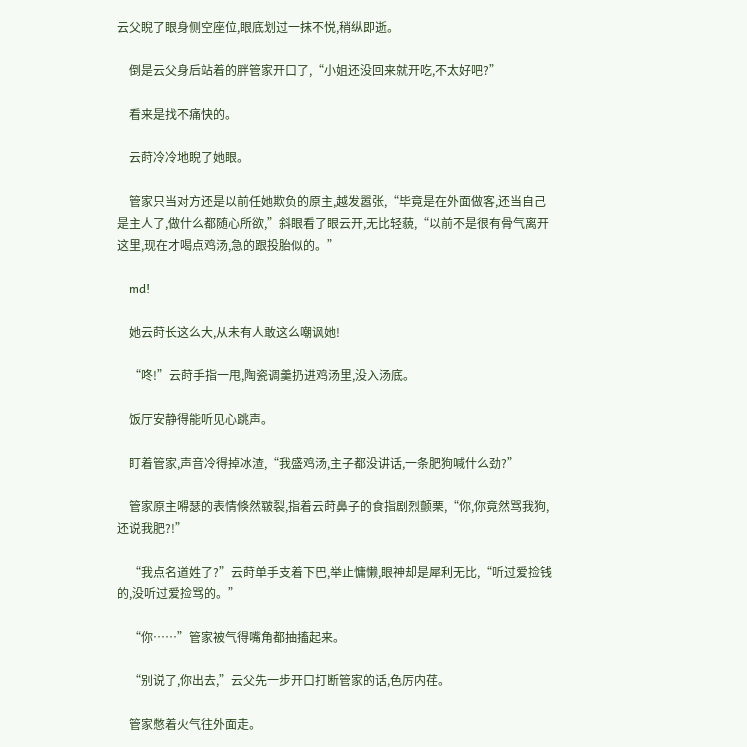云父睨了眼身侧空座位,眼底划过一抹不悦,稍纵即逝。

    倒是云父身后站着的胖管家开口了,“小姐还没回来就开吃,不太好吧?”

    看来是找不痛快的。

    云莳冷冷地睨了她眼。

    管家只当对方还是以前任她欺负的原主,越发嚣张,“毕竟是在外面做客,还当自己是主人了,做什么都随心所欲,”斜眼看了眼云开,无比轻藐,“以前不是很有骨气离开这里,现在才喝点鸡汤,急的跟投胎似的。”

    md!

    她云莳长这么大,从未有人敢这么嘲讽她!

    “咚!”云莳手指一甩,陶瓷调羹扔进鸡汤里,没入汤底。

    饭厅安静得能听见心跳声。

    盯着管家,声音冷得掉冰渣,“我盛鸡汤,主子都没讲话,一条肥狗喊什么劲?”

    管家原主嘚瑟的表情倏然皲裂,指着云莳鼻子的食指剧烈颤栗,“你,你竟然骂我狗,还说我肥?!”

    “我点名道姓了?”云莳单手支着下巴,举止慵懒,眼神却是犀利无比,“听过爱捡钱的,没听过爱捡骂的。”

    “你……”管家被气得嘴角都抽搐起来。

    “别说了,你出去,”云父先一步开口打断管家的话,色厉内荏。

    管家憋着火气往外面走。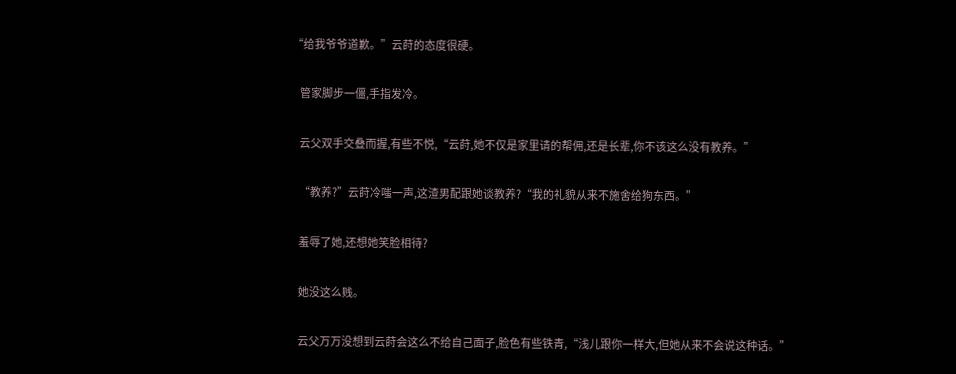“给我爷爷道歉。”云莳的态度很硬。

    管家脚步一僵,手指发冷。

    云父双手交叠而握,有些不悦,“云莳,她不仅是家里请的帮佣,还是长辈,你不该这么没有教养。”

    “教养?”云莳冷嗤一声,这渣男配跟她谈教养?“我的礼貌从来不施舍给狗东西。”

    羞辱了她,还想她笑脸相待?

    她没这么贱。

    云父万万没想到云莳会这么不给自己面子,脸色有些铁青,“浅儿跟你一样大,但她从来不会说这种话。”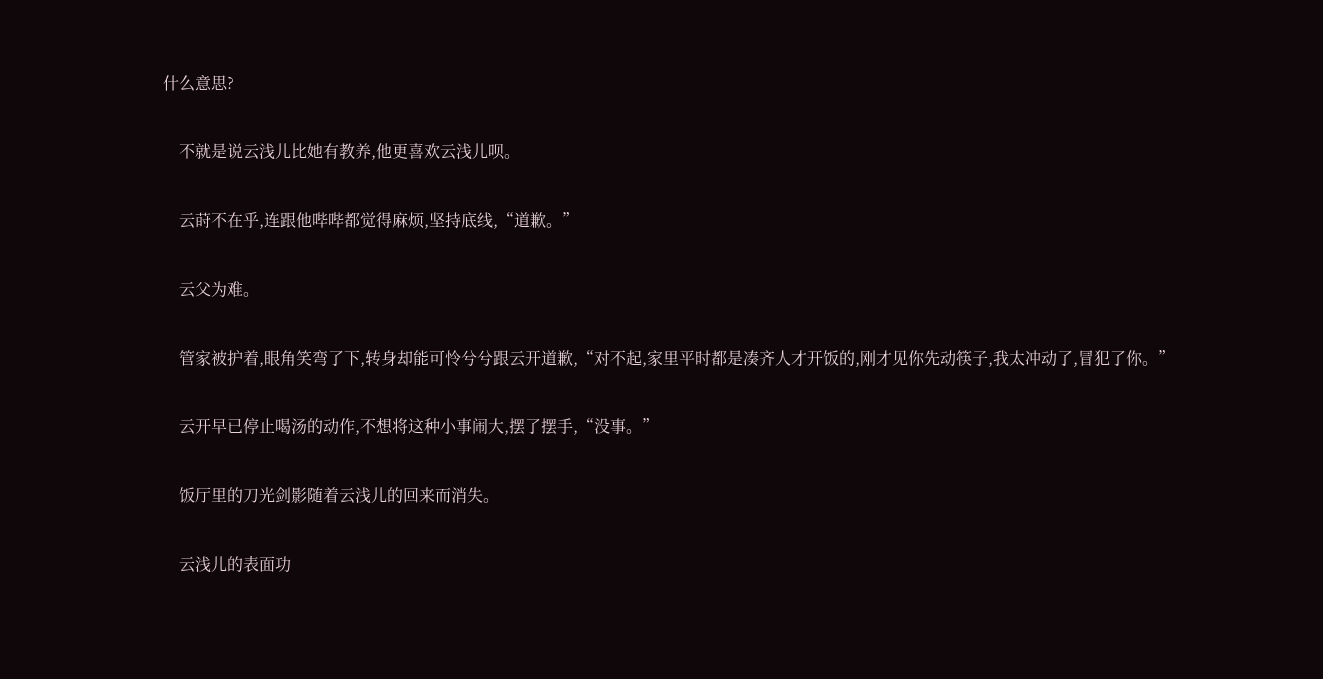什么意思?

    不就是说云浅儿比她有教养,他更喜欢云浅儿呗。

    云莳不在乎,连跟他哔哔都觉得麻烦,坚持底线,“道歉。”

    云父为难。

    管家被护着,眼角笑弯了下,转身却能可怜兮兮跟云开道歉,“对不起,家里平时都是凑齐人才开饭的,刚才见你先动筷子,我太冲动了,冒犯了你。”

    云开早已停止喝汤的动作,不想将这种小事闹大,摆了摆手,“没事。”

    饭厅里的刀光剑影随着云浅儿的回来而消失。

    云浅儿的表面功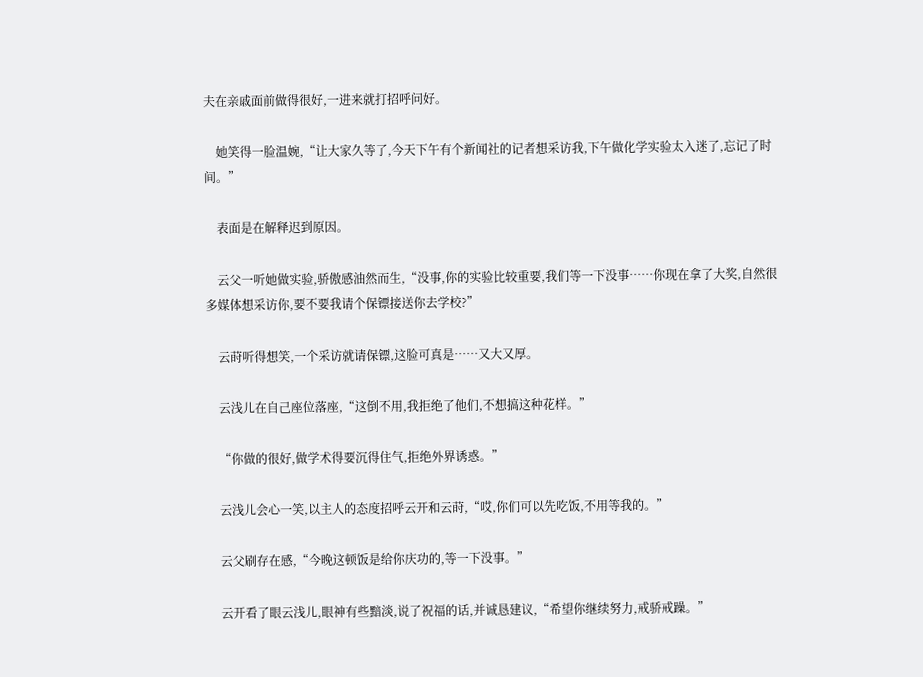夫在亲戚面前做得很好,一进来就打招呼问好。

    她笑得一脸温婉,“让大家久等了,今天下午有个新闻社的记者想采访我,下午做化学实验太入迷了,忘记了时间。”

    表面是在解释迟到原因。

    云父一听她做实验,骄傲感油然而生,“没事,你的实验比较重要,我们等一下没事……你现在拿了大奖,自然很多媒体想采访你,要不要我请个保镖接送你去学校?”

    云莳听得想笑,一个采访就请保镖,这脸可真是……又大又厚。

    云浅儿在自己座位落座,“这倒不用,我拒绝了他们,不想搞这种花样。”

    “你做的很好,做学术得要沉得住气,拒绝外界诱惑。”

    云浅儿会心一笑,以主人的态度招呼云开和云莳,“哎,你们可以先吃饭,不用等我的。”

    云父刷存在感,“今晚这顿饭是给你庆功的,等一下没事。”

    云开看了眼云浅儿,眼神有些黯淡,说了祝福的话,并诚恳建议,“希望你继续努力,戒骄戒躁。”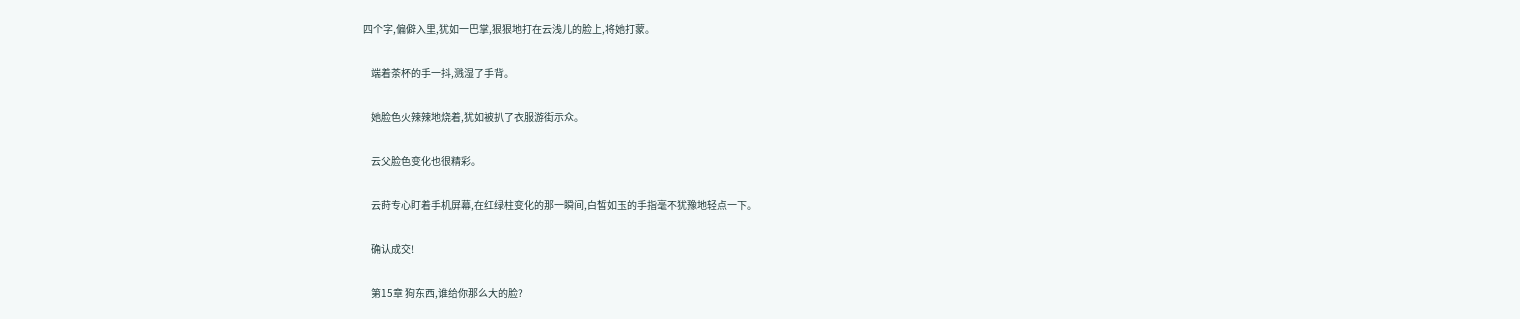四个字,偏僻入里,犹如一巴掌,狠狠地打在云浅儿的脸上,将她打蒙。

    端着茶杯的手一抖,溅湿了手背。

    她脸色火辣辣地烧着,犹如被扒了衣服游街示众。

    云父脸色变化也很精彩。

    云莳专心盯着手机屏幕,在红绿柱变化的那一瞬间,白皙如玉的手指毫不犹豫地轻点一下。

    确认成交!

    第15章 狗东西,谁给你那么大的脸?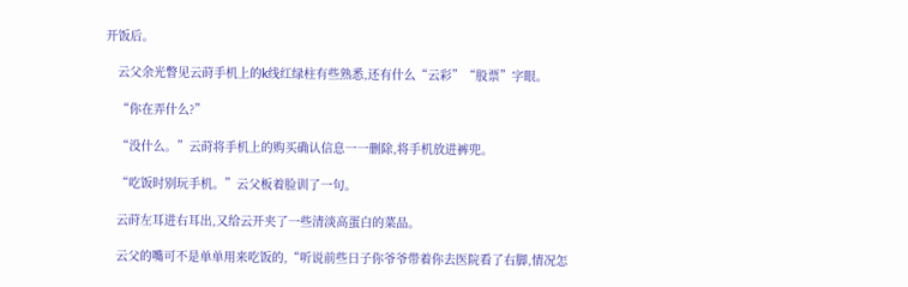开饭后。

    云父余光瞥见云莳手机上的k线红绿柱有些熟悉,还有什么“云彩”“股票”字眼。

    “你在弄什么?”

    “没什么。”云莳将手机上的购买确认信息一一删除,将手机放进裤兜。

    “吃饭时别玩手机。”云父板着脸训了一句。

    云莳左耳进右耳出,又给云开夹了一些清淡高蛋白的菜品。

    云父的嘴可不是单单用来吃饭的,“听说前些日子你爷爷带着你去医院看了右脚,情况怎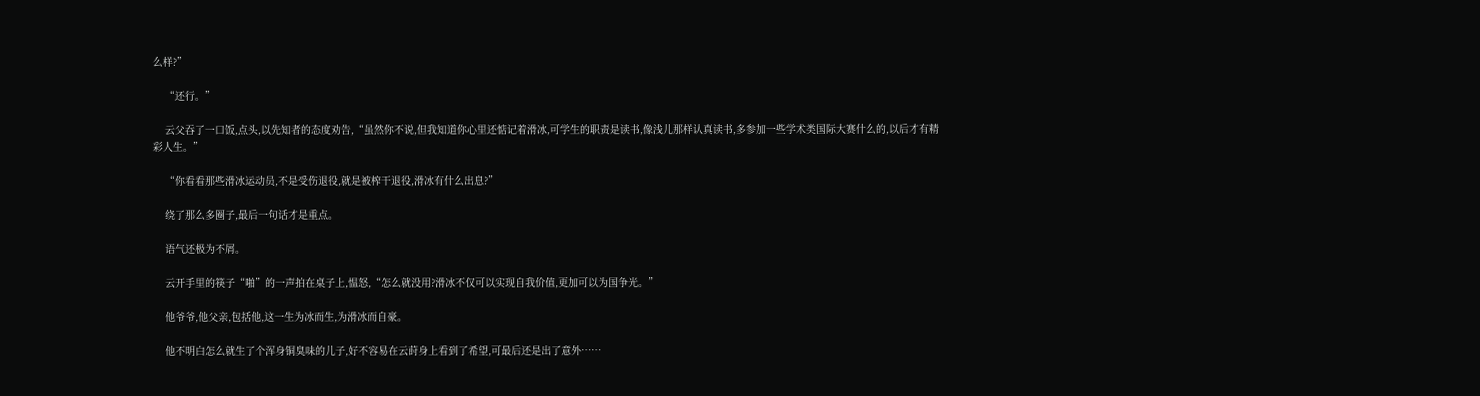么样?”

    “还行。”

    云父吞了一口饭,点头,以先知者的态度劝告,“虽然你不说,但我知道你心里还惦记着滑冰,可学生的职责是读书,像浅儿那样认真读书,多参加一些学术类国际大赛什么的,以后才有精彩人生。”

    “你看看那些滑冰运动员,不是受伤退役,就是被榨干退役,滑冰有什么出息?”

    绕了那么多圈子,最后一句话才是重点。

    语气还极为不屑。

    云开手里的筷子“啪”的一声拍在桌子上,愠怒,“怎么就没用?滑冰不仅可以实现自我价值,更加可以为国争光。”

    他爷爷,他父亲,包括他,这一生为冰而生,为滑冰而自豪。

    他不明白怎么就生了个浑身铜臭味的儿子,好不容易在云莳身上看到了希望,可最后还是出了意外……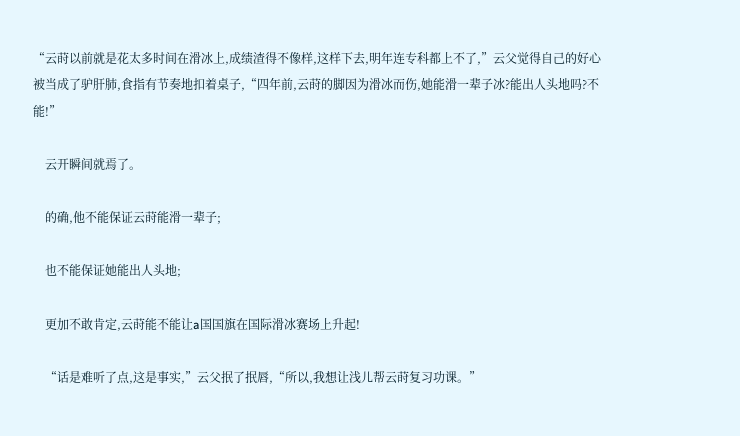“云莳以前就是花太多时间在滑冰上,成绩渣得不像样,这样下去,明年连专科都上不了,”云父觉得自己的好心被当成了驴肝肺,食指有节奏地扣着桌子,“四年前,云莳的脚因为滑冰而伤,她能滑一辈子冰?能出人头地吗?不能!”

    云开瞬间就焉了。

    的确,他不能保证云莳能滑一辈子;

    也不能保证她能出人头地;

    更加不敢肯定,云莳能不能让a国国旗在国际滑冰赛场上升起!

    “话是难听了点,这是事实,”云父抿了抿唇,“所以,我想让浅儿帮云莳复习功课。”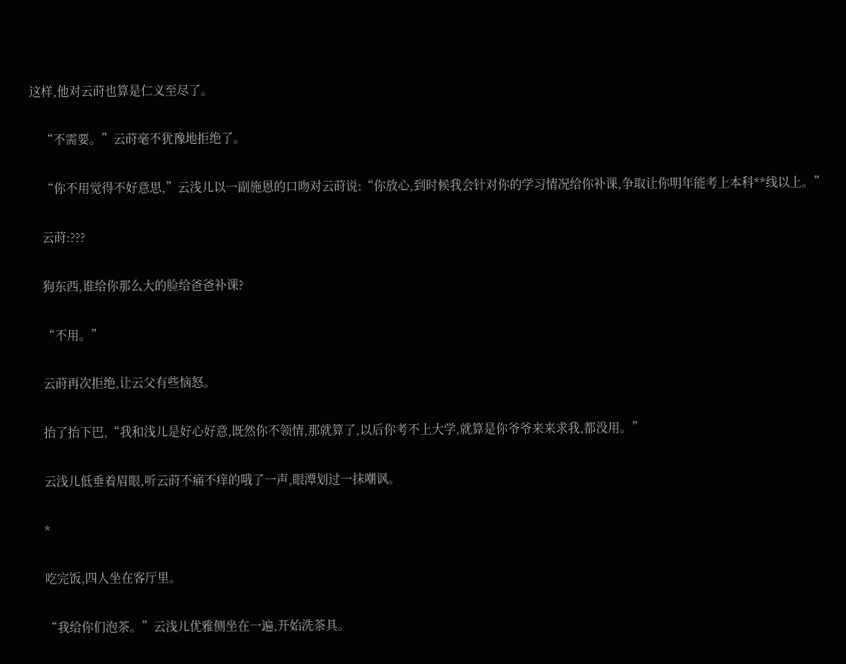这样,他对云莳也算是仁义至尽了。

    “不需要。”云莳毫不犹豫地拒绝了。

    “你不用觉得不好意思,”云浅儿以一副施恩的口吻对云莳说:“你放心,到时候我会针对你的学习情况给你补课,争取让你明年能考上本科**线以上。”

    云莳:???

    狗东西,谁给你那么大的脸给爸爸补课?

    “不用。”

    云莳再次拒绝,让云父有些恼怒。

    抬了抬下巴,“我和浅儿是好心好意,既然你不领情,那就算了,以后你考不上大学,就算是你爷爷来来求我,都没用。”

    云浅儿低垂着眉眼,听云莳不痛不痒的哦了一声,眼潭划过一抹嘲讽。

    *

    吃完饭,四人坐在客厅里。

    “我给你们泡茶。”云浅儿优雅侧坐在一遍,开始洗茶具。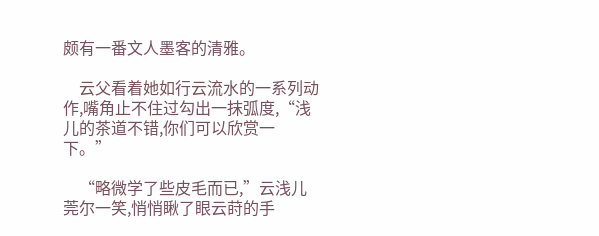颇有一番文人墨客的清雅。

    云父看着她如行云流水的一系列动作,嘴角止不住过勾出一抹弧度,“浅儿的茶道不错,你们可以欣赏一下。”

    “略微学了些皮毛而已,”云浅儿莞尔一笑,悄悄瞅了眼云莳的手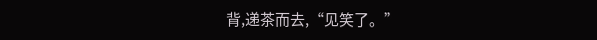背,递茶而去,“见笑了。”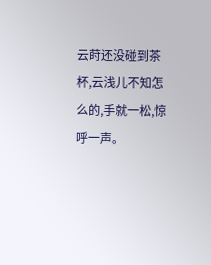云莳还没碰到茶杯,云浅儿不知怎么的,手就一松,惊呼一声。